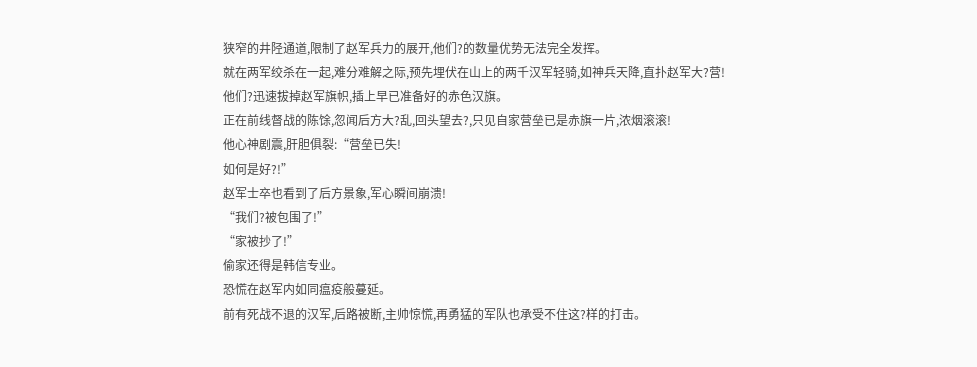狭窄的井陉通道,限制了赵军兵力的展开,他们?的数量优势无法完全发挥。
就在两军绞杀在一起,难分难解之际,预先埋伏在山上的两千汉军轻骑,如神兵天降,直扑赵军大?营!
他们?迅速拔掉赵军旗帜,插上早已准备好的赤色汉旗。
正在前线督战的陈馀,忽闻后方大?乱,回头望去?,只见自家营垒已是赤旗一片,浓烟滚滚!
他心神剧震,肝胆俱裂:“营垒已失!
如何是好?!”
赵军士卒也看到了后方景象,军心瞬间崩溃!
“我们?被包围了!”
“家被抄了!”
偷家还得是韩信专业。
恐慌在赵军内如同瘟疫般蔓延。
前有死战不退的汉军,后路被断,主帅惊慌,再勇猛的军队也承受不住这?样的打击。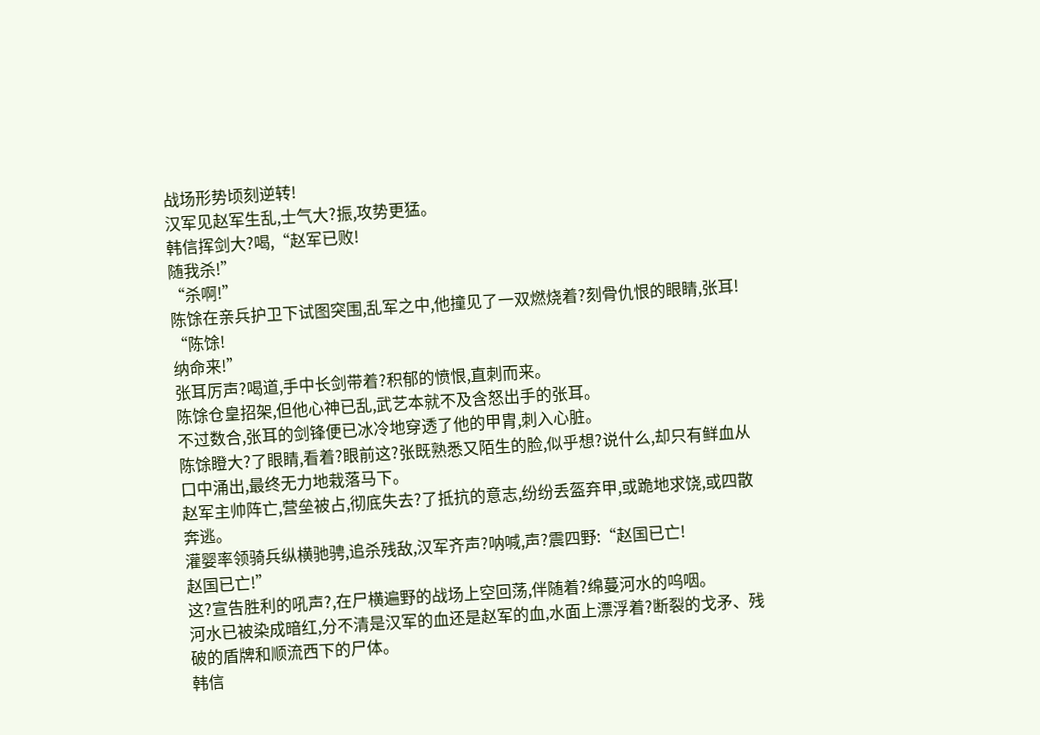战场形势顷刻逆转!
汉军见赵军生乱,士气大?振,攻势更猛。
韩信挥剑大?喝,“赵军已败!
随我杀!”
“杀啊!”
陈馀在亲兵护卫下试图突围,乱军之中,他撞见了一双燃烧着?刻骨仇恨的眼睛,张耳!
“陈馀!
纳命来!”
张耳厉声?喝道,手中长剑带着?积郁的愤恨,直刺而来。
陈馀仓皇招架,但他心神已乱,武艺本就不及含怒出手的张耳。
不过数合,张耳的剑锋便已冰冷地穿透了他的甲胄,刺入心脏。
陈馀瞪大?了眼睛,看着?眼前这?张既熟悉又陌生的脸,似乎想?说什么,却只有鲜血从口中涌出,最终无力地栽落马下。
赵军主帅阵亡,营垒被占,彻底失去?了抵抗的意志,纷纷丢盔弃甲,或跪地求饶,或四散奔逃。
灌婴率领骑兵纵横驰骋,追杀残敌,汉军齐声?呐喊,声?震四野:“赵国已亡!
赵国已亡!”
这?宣告胜利的吼声?,在尸横遍野的战场上空回荡,伴随着?绵蔓河水的呜咽。
河水已被染成暗红,分不清是汉军的血还是赵军的血,水面上漂浮着?断裂的戈矛、残破的盾牌和顺流西下的尸体。
韩信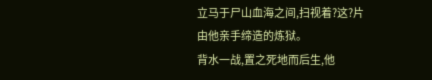立马于尸山血海之间,扫视着?这?片由他亲手缔造的炼狱。
背水一战,置之死地而后生,他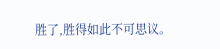胜了,胜得如此不可思议。